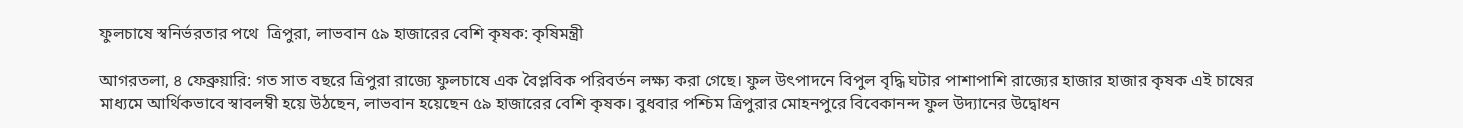ফুলচাষে স্বনির্ভরতার পথে  ত্রিপুরা, লাভবান ৫৯ হাজারের বেশি কৃষক: কৃষিমন্ত্রী

আগরতলা, ৪ ফেব্রুয়ারি: গত সাত বছরে ত্রিপুরা রাজ্যে ফুলচাষে এক বৈপ্লবিক পরিবর্তন লক্ষ্য করা গেছে। ফুল উৎপাদনে বিপুল বৃদ্ধি ঘটার পাশাপাশি রাজ্যের হাজার হাজার কৃষক এই চাষের মাধ্যমে আর্থিকভাবে স্বাবলম্বী হয়ে উঠছেন, লাভবান হয়েছেন ৫৯ হাজারের বেশি কৃষক। বুধবার পশ্চিম ত্রিপুরার মোহনপুরে বিবেকানন্দ ফুল উদ্যানের উদ্বোধন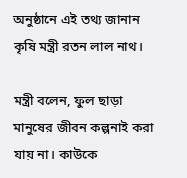অনুষ্ঠানে এই তথ্য জানান কৃষি মন্ত্রী রতন লাল নাথ।

মন্ত্রী বলেন, ফুল ছাড়া মানুষের জীবন কল্পনাই করা যায় না। কাউকে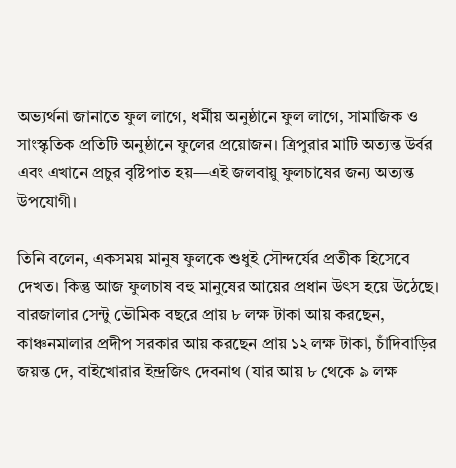অভ্যর্থনা জানাতে ফুল লাগে, ধর্মীয় অনুষ্ঠানে ফুল লাগে, সামাজিক ও সাংস্কৃতিক প্রতিটি অনুষ্ঠানে ফুলের প্রয়োজন। ত্রিপুরার মাটি অত্যন্ত উর্বর এবং এখানে প্রচুর বৃষ্টিপাত হয়—এই জলবায়ু ফুলচাষের জন্য অত্যন্ত উপযোগী।

তিনি বলেন, একসময় মানুষ ফুলকে শুধুই সৌন্দর্যের প্রতীক হিসেবে দেখত। কিন্তু আজ ফুলচাষ বহু মানুষের আয়ের প্রধান উৎস হয়ে উঠেছে। বারজালার সেন্টু ভৌমিক বছরে প্রায় ৮ লক্ষ টাকা আয় করছেন, কাঞ্চনমালার প্রদীপ সরকার আয় করছেন প্রায় ১২ লক্ষ টাকা, চাঁদিবাড়ির জয়ন্ত দে, বাইখোরার ইন্দ্রজিৎ দেবনাথ (যার আয় ৮ থেকে ৯ লক্ষ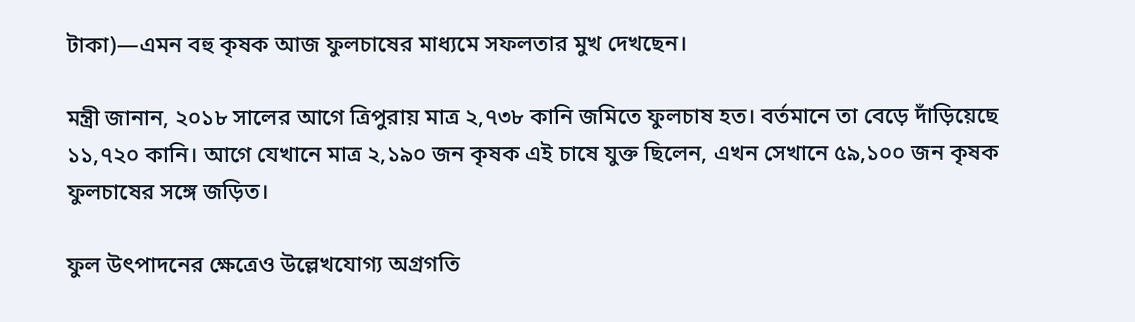টাকা)—এমন বহু কৃষক আজ ফুলচাষের মাধ্যমে সফলতার মুখ দেখছেন।

মন্ত্রী জানান, ২০১৮ সালের আগে ত্রিপুরায় মাত্র ২,৭৩৮ কানি জমিতে ফুলচাষ হত। বর্তমানে তা বেড়ে দাঁড়িয়েছে ১১,৭২০ কানি। আগে যেখানে মাত্র ২,১৯০ জন কৃষক এই চাষে যুক্ত ছিলেন, এখন সেখানে ৫৯,১০০ জন কৃষক ফুলচাষের সঙ্গে জড়িত।

ফুল উৎপাদনের ক্ষেত্রেও উল্লেখযোগ্য অগ্রগতি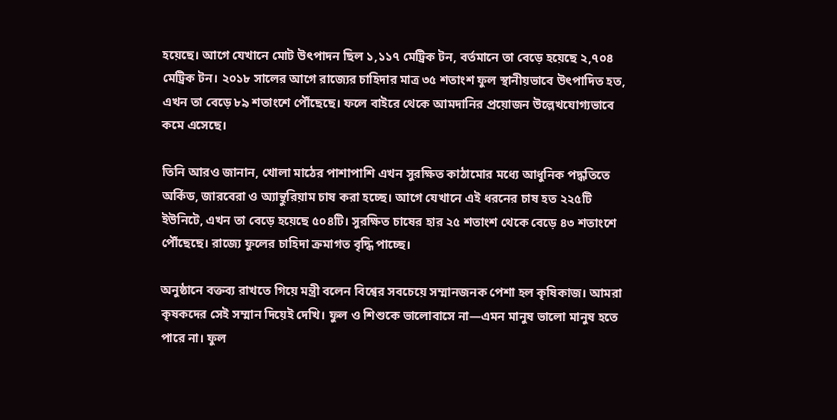হয়েছে। আগে যেখানে মোট উৎপাদন ছিল ১,১১৭ মেট্রিক টন, বর্তমানে তা বেড়ে হয়েছে ২,৭০৪ মেট্রিক টন। ২০১৮ সালের আগে রাজ্যের চাহিদার মাত্র ৩৫ শতাংশ ফুল স্থানীয়ভাবে উৎপাদিত হত, এখন তা বেড়ে ৮৯ শতাংশে পৌঁছেছে। ফলে বাইরে থেকে আমদানির প্রয়োজন উল্লেখযোগ্যভাবে কমে এসেছে।

তিনি আরও জানান, খোলা মাঠের পাশাপাশি এখন সুরক্ষিত কাঠামোর মধ্যে আধুনিক পদ্ধতিতে অর্কিড, জারবেরা ও অ্যান্থুরিয়াম চাষ করা হচ্ছে। আগে যেখানে এই ধরনের চাষ হত ২২৫টি ইউনিটে, এখন তা বেড়ে হয়েছে ৫০৪টি। সুরক্ষিত চাষের হার ২৫ শতাংশ থেকে বেড়ে ৪৩ শতাংশে পৌঁছেছে। রাজ্যে ফুলের চাহিদা ক্রমাগত বৃদ্ধি পাচ্ছে।

অনুষ্ঠানে বক্তব্য রাখতে গিয়ে মন্ত্রী বলেন বিশ্বের সবচেয়ে সম্মানজনক পেশা হল কৃষিকাজ। আমরা কৃষকদের সেই সম্মান দিয়েই দেখি। ফুল ও শিশুকে ভালোবাসে না—এমন মানুষ ভালো মানুষ হতে পারে না। ফুল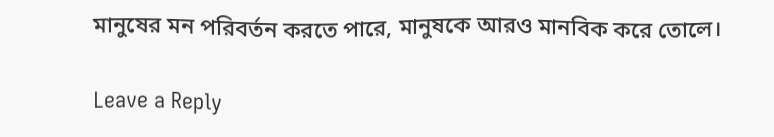মানুষের মন পরিবর্তন করতে পারে, মানুষকে আরও মানবিক করে তোলে।

Leave a Reply